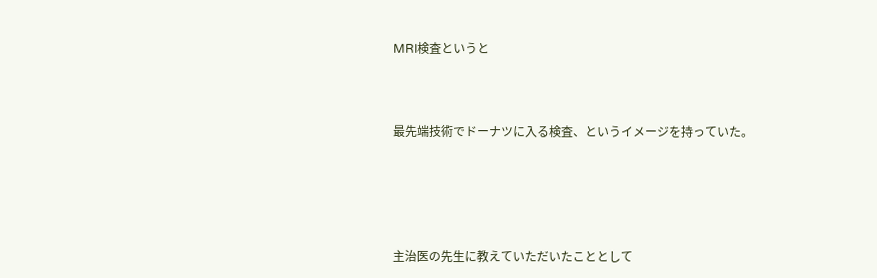MRI検査というと



最先端技術でドーナツに入る検査、というイメージを持っていた。





主治医の先生に教えていただいたこととして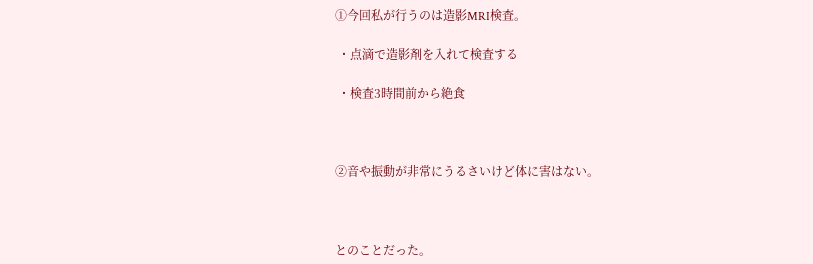①今回私が行うのは造影MRI検査。

 ・点滴で造影剤を入れて検査する

 ・検査3時間前から絶食



②音や振動が非常にうるさいけど体に害はない。



とのことだった。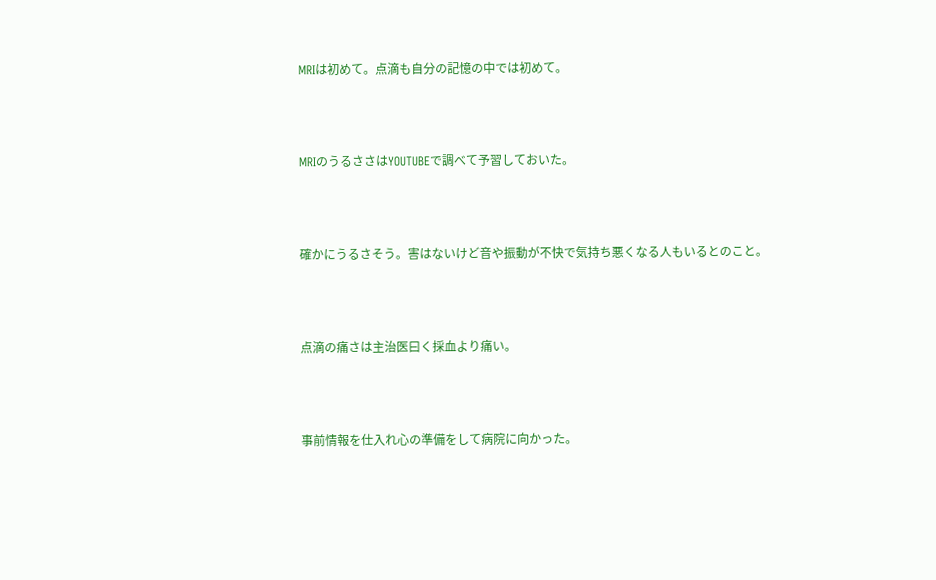MRIは初めて。点滴も自分の記憶の中では初めて。



MRIのうるささはYOUTUBEで調べて予習しておいた。



確かにうるさそう。害はないけど音や振動が不快で気持ち悪くなる人もいるとのこと。



点滴の痛さは主治医曰く採血より痛い。



事前情報を仕入れ心の準備をして病院に向かった。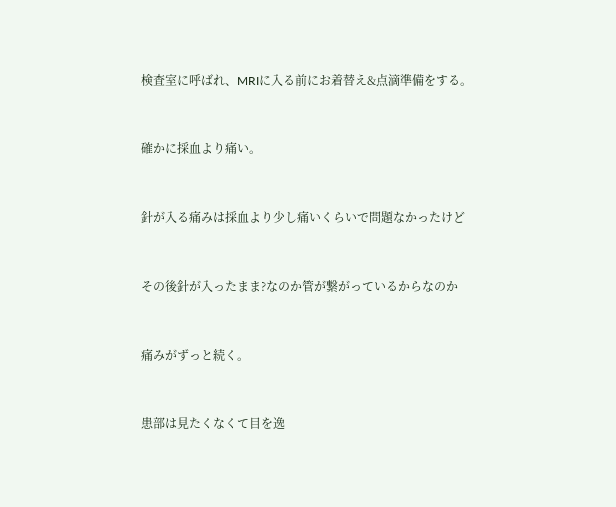検査室に呼ばれ、MRIに入る前にお着替え&点滴準備をする。



確かに採血より痛い。



針が入る痛みは採血より少し痛いくらいで問題なかったけど



その後針が入ったまま?なのか管が繋がっているからなのか



痛みがずっと続く。



患部は見たくなくて目を逸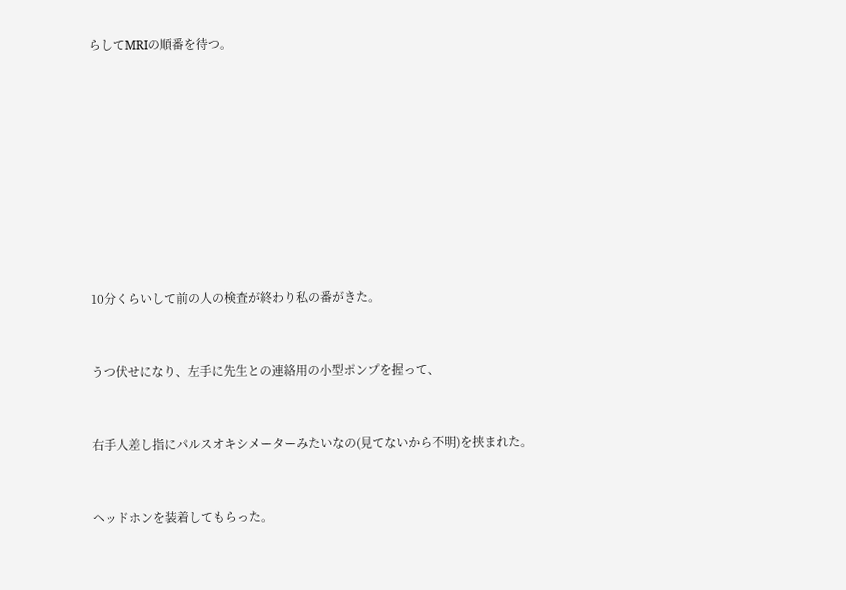らしてMRIの順番を待つ。













10分くらいして前の人の検査が終わり私の番がきた。



うつ伏せになり、左手に先生との連絡用の小型ポンプを握って、



右手人差し指にパルスオキシメーターみたいなの(見てないから不明)を挟まれた。



ヘッドホンを装着してもらった。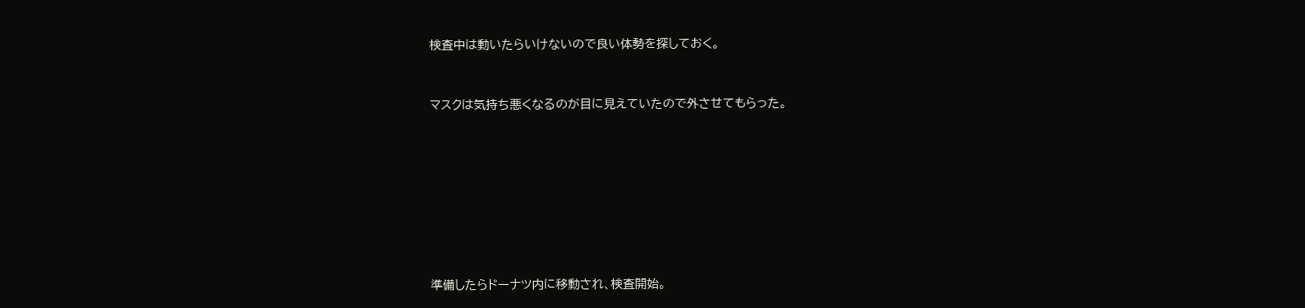検査中は動いたらいけないので良い体勢を探しておく。



マスクは気持ち悪くなるのが目に見えていたので外させてもらった。











準備したらドーナツ内に移動され、検査開始。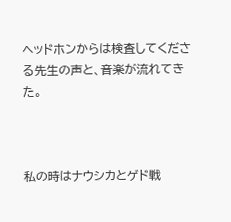ヘッドホンからは検査してくださる先生の声と、音楽が流れてきた。



私の時はナウシカとゲド戦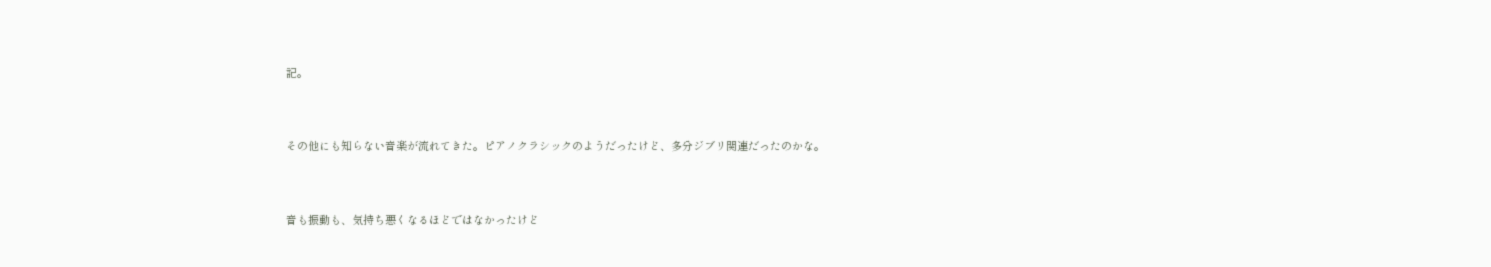記。



その他にも知らない音楽が流れてきた。ピアノクラシックのようだったけど、多分ジブリ関連だったのかな。



音も振動も、気持ち悪くなるほどではなかったけど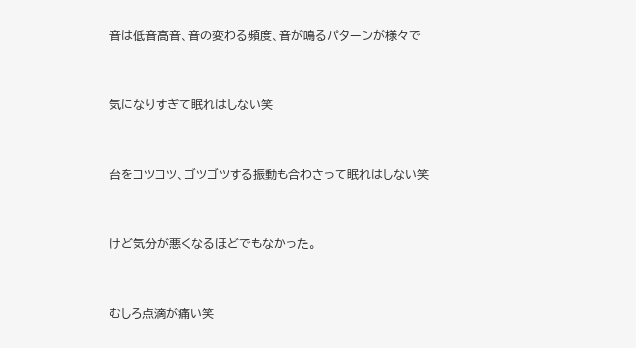音は低音高音、音の変わる頻度、音が鳴るパターンが様々で



気になりすぎて眠れはしない笑



台をコツコツ、ゴツゴツする振動も合わさって眠れはしない笑



けど気分が悪くなるほどでもなかった。



むしろ点滴が痛い笑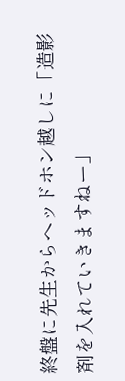終盤に先生からヘッドホン越しに「造影剤を入れていきますねー」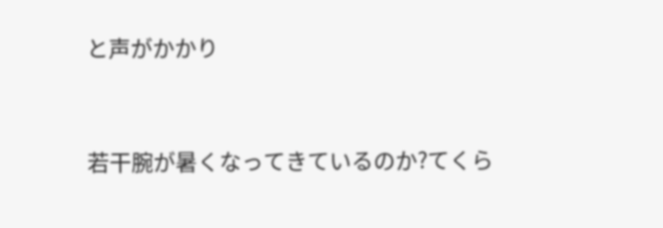と声がかかり



若干腕が暑くなってきているのか?てくら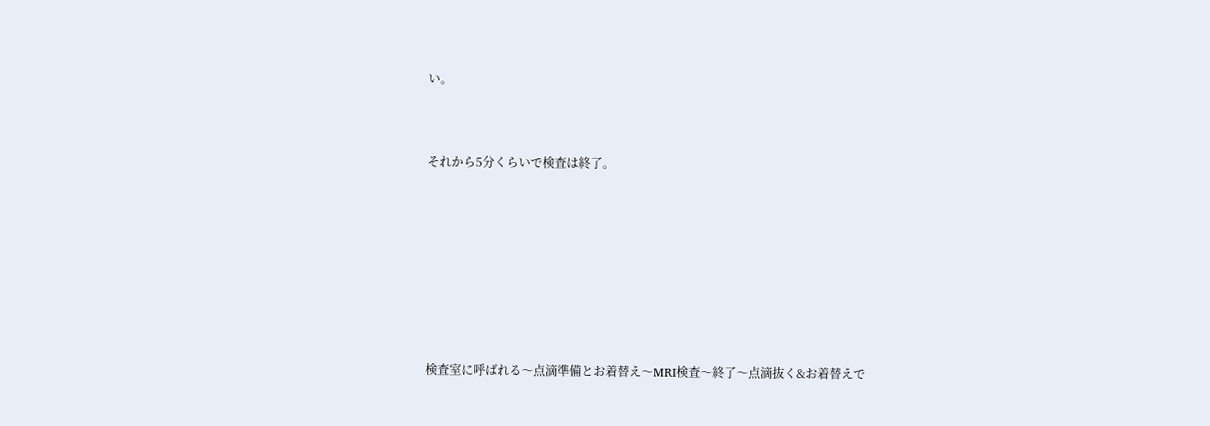い。



それから5分くらいで検査は終了。









検査室に呼ばれる〜点滴準備とお着替え〜MRI検査〜終了〜点滴抜く&お着替えで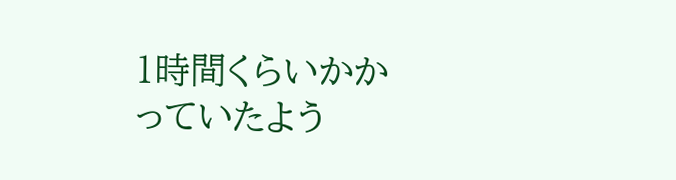1時間くらいかかっていたよう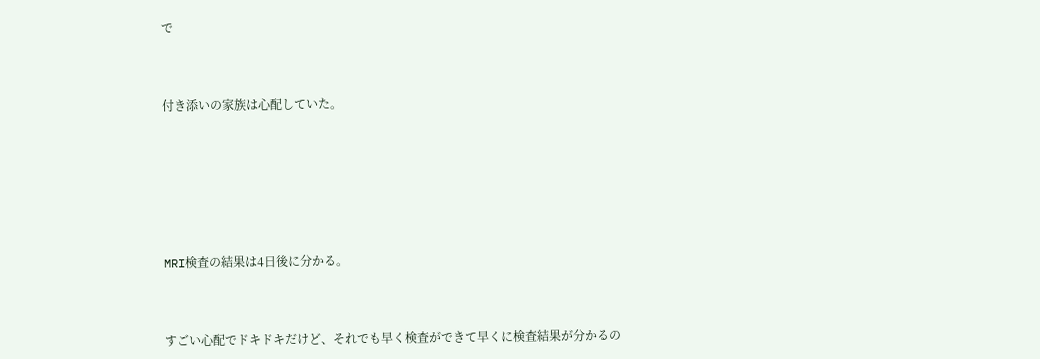で



付き添いの家族は心配していた。







MRI検査の結果は4日後に分かる。



すごい心配でドキドキだけど、それでも早く検査ができて早くに検査結果が分かるの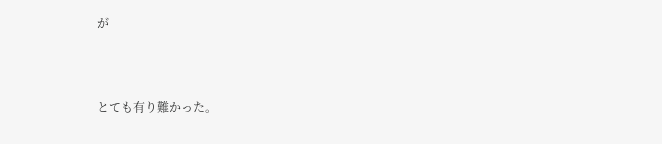が



とても有り難かった。